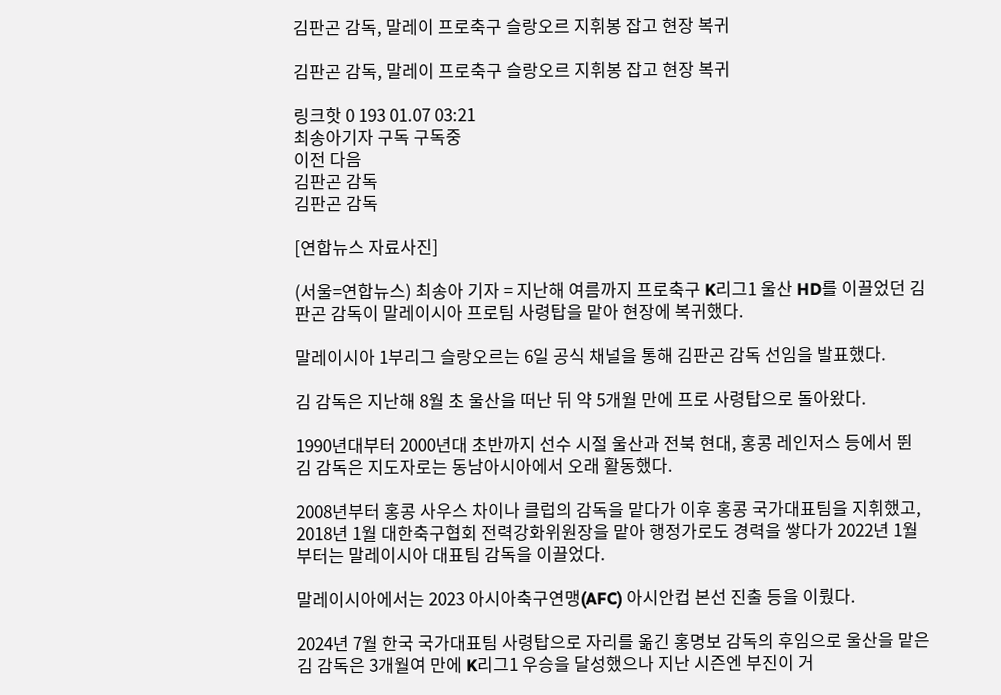김판곤 감독, 말레이 프로축구 슬랑오르 지휘봉 잡고 현장 복귀

김판곤 감독, 말레이 프로축구 슬랑오르 지휘봉 잡고 현장 복귀

링크핫 0 193 01.07 03:21
최송아기자 구독 구독중
이전 다음
김판곤 감독
김판곤 감독

[연합뉴스 자료사진]

(서울=연합뉴스) 최송아 기자 = 지난해 여름까지 프로축구 K리그1 울산 HD를 이끌었던 김판곤 감독이 말레이시아 프로팀 사령탑을 맡아 현장에 복귀했다.

말레이시아 1부리그 슬랑오르는 6일 공식 채널을 통해 김판곤 감독 선임을 발표했다.

김 감독은 지난해 8월 초 울산을 떠난 뒤 약 5개월 만에 프로 사령탑으로 돌아왔다.

1990년대부터 2000년대 초반까지 선수 시절 울산과 전북 현대, 홍콩 레인저스 등에서 뛴 김 감독은 지도자로는 동남아시아에서 오래 활동했다.

2008년부터 홍콩 사우스 차이나 클럽의 감독을 맡다가 이후 홍콩 국가대표팀을 지휘했고, 2018년 1월 대한축구협회 전력강화위원장을 맡아 행정가로도 경력을 쌓다가 2022년 1월부터는 말레이시아 대표팀 감독을 이끌었다.

말레이시아에서는 2023 아시아축구연맹(AFC) 아시안컵 본선 진출 등을 이뤘다.

2024년 7월 한국 국가대표팀 사령탑으로 자리를 옮긴 홍명보 감독의 후임으로 울산을 맡은 김 감독은 3개월여 만에 K리그1 우승을 달성했으나 지난 시즌엔 부진이 거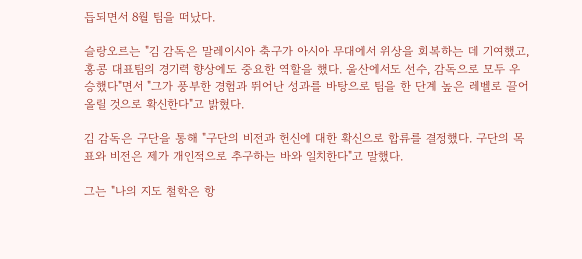듭되면서 8월 팀을 떠났다.

슬랑오르는 "김 감독은 말레이시아 축구가 아시아 무대에서 위상을 회복하는 데 기여했고, 홍콩 대표팀의 경기력 향상에도 중요한 역할을 했다. 울산에서도 선수, 감독으로 모두 우승했다"면서 "그가 풍부한 경험과 뛰어난 성과를 바탕으로 팀을 한 단계 높은 레벨로 끌어올릴 것으로 확신한다"고 밝혔다.

김 감독은 구단을 통해 "구단의 비전과 헌신에 대한 확신으로 합류를 결정했다. 구단의 목표와 비전은 제가 개인적으로 추구하는 바와 일치한다"고 말했다.

그는 "나의 지도 철학은 항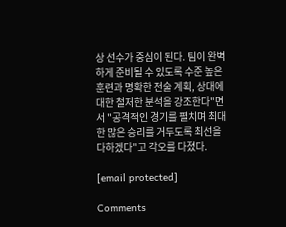상 선수가 중심이 된다. 팀이 완벽하게 준비될 수 있도록 수준 높은 훈련과 명확한 전술 계획, 상대에 대한 철저한 분석을 강조한다"면서 "공격적인 경기를 펼치며 최대한 많은 승리를 거두도록 최선을 다하겠다"고 각오를 다졌다.

[email protected]

Comments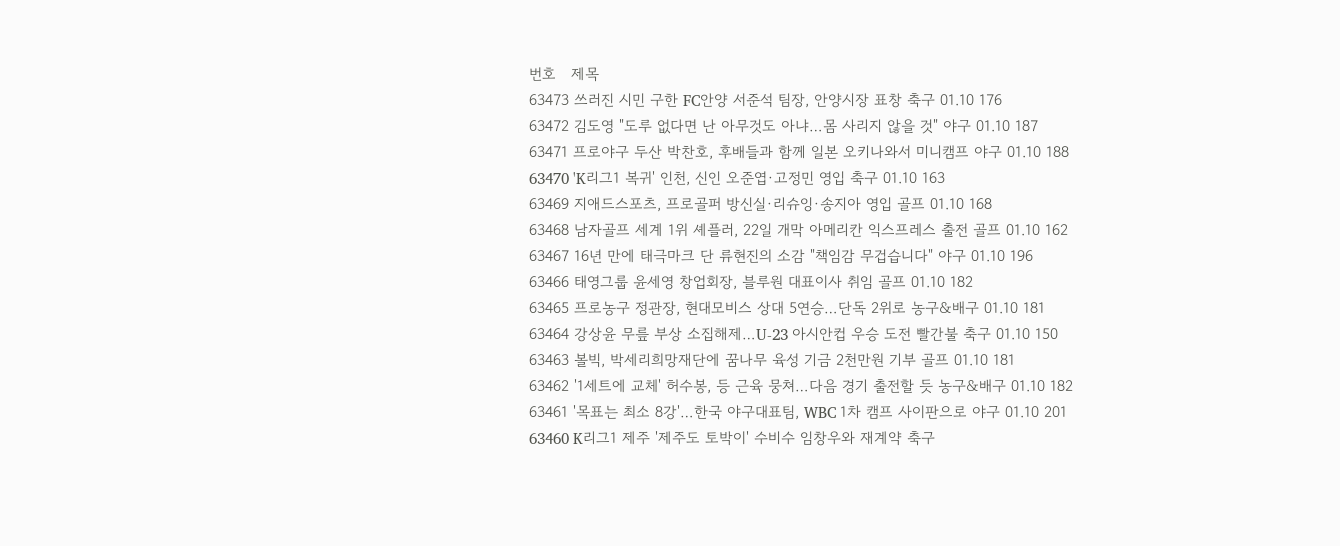번호   제목
63473 쓰러진 시민 구한 FC안양 서준석 팀장, 안양시장 표창 축구 01.10 176
63472 김도영 "도루 없다면 난 아무것도 아냐…몸 사리지 않을 것" 야구 01.10 187
63471 프로야구 두산 박찬호, 후배들과 함께 일본 오키나와서 미니캠프 야구 01.10 188
63470 'K리그1 복귀' 인천, 신인 오준엽·고정민 영입 축구 01.10 163
63469 지애드스포츠, 프로골퍼 방신실·리슈잉·송지아 영입 골프 01.10 168
63468 남자골프 세계 1위 셰플러, 22일 개막 아메리칸 익스프레스 출전 골프 01.10 162
63467 16년 만에 태극마크 단 류현진의 소감 "책임감 무겁습니다" 야구 01.10 196
63466 태영그룹 윤세영 창업회장, 블루원 대표이사 취임 골프 01.10 182
63465 프로농구 정관장, 현대모비스 상대 5연승…단독 2위로 농구&배구 01.10 181
63464 강상윤 무릎 부상 소집해제…U-23 아시안컵 우승 도전 빨간불 축구 01.10 150
63463 볼빅, 박세리희망재단에 꿈나무 육성 기금 2천만원 기부 골프 01.10 181
63462 '1세트에 교체' 허수봉, 등 근육 뭉쳐…다음 경기 출전할 듯 농구&배구 01.10 182
63461 '목표는 최소 8강'…한국 야구대표팀, WBC 1차 캠프 사이판으로 야구 01.10 201
63460 K리그1 제주 '제주도 토박이' 수비수 임창우와 재계약 축구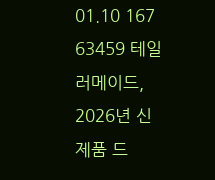01.10 167
63459 테일러메이드, 2026년 신제품 드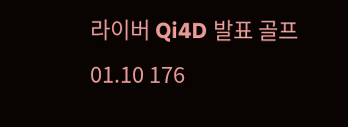라이버 Qi4D 발표 골프 01.10 176